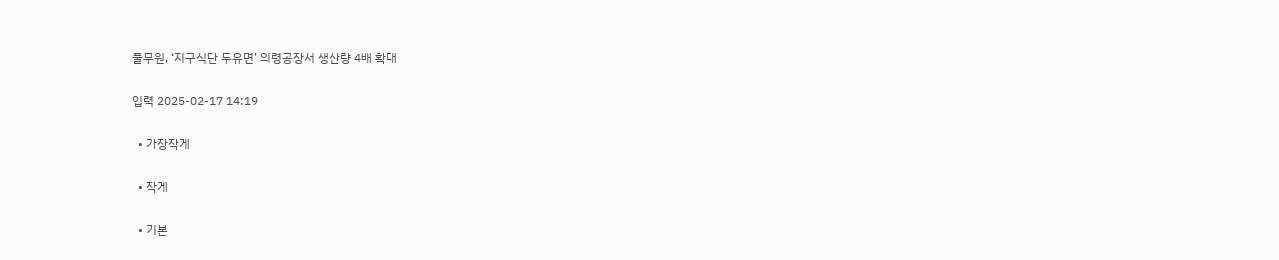풀무원, ‘지구식단 두유면’ 의령공장서 생산량 4배 확대

입력 2025-02-17 14:19

  • 가장작게

  • 작게

  • 기본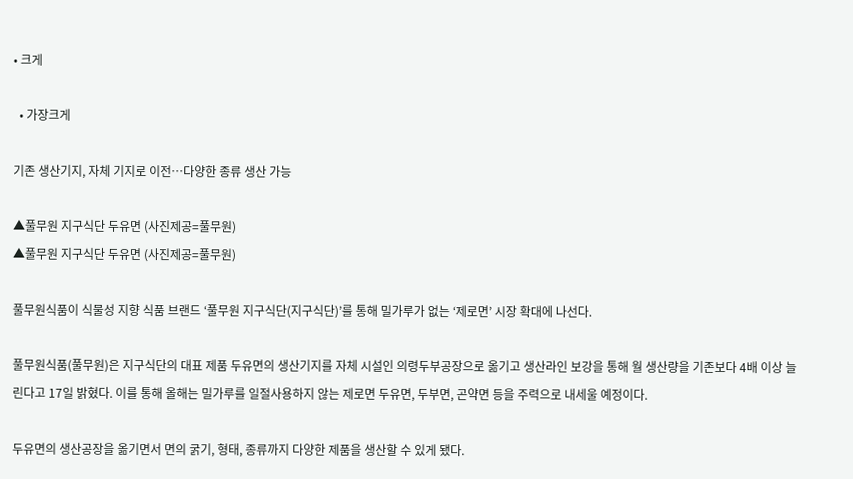• 크게

  • 가장크게

기존 생산기지, 자체 기지로 이전…다양한 종류 생산 가능

▲풀무원 지구식단 두유면 (사진제공=풀무원)
▲풀무원 지구식단 두유면 (사진제공=풀무원)

풀무원식품이 식물성 지향 식품 브랜드 ‘풀무원 지구식단(지구식단)’를 통해 밀가루가 없는 ‘제로면’ 시장 확대에 나선다.

풀무원식품(풀무원)은 지구식단의 대표 제품 두유면의 생산기지를 자체 시설인 의령두부공장으로 옮기고 생산라인 보강을 통해 월 생산량을 기존보다 4배 이상 늘린다고 17일 밝혔다. 이를 통해 올해는 밀가루를 일절사용하지 않는 제로면 두유면, 두부면, 곤약면 등을 주력으로 내세울 예정이다.

두유면의 생산공장을 옮기면서 면의 굵기, 형태, 종류까지 다양한 제품을 생산할 수 있게 됐다.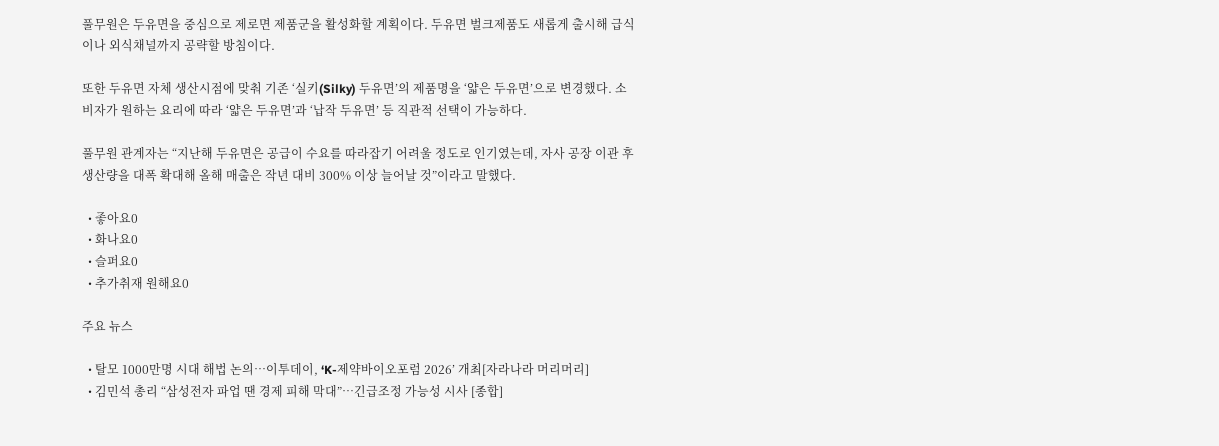풀무원은 두유면을 중심으로 제로면 제품군을 활성화할 계획이다. 두유면 벌크제품도 새롭게 출시해 급식이나 외식채널까지 공략할 방침이다.

또한 두유면 자체 생산시점에 맞춰 기존 ‘실키(Silky) 두유면’의 제품명을 ‘얇은 두유면’으로 변경했다. 소비자가 원하는 요리에 따라 ‘얇은 두유면’과 ‘납작 두유면’ 등 직관적 선택이 가능하다.

풀무원 관계자는 “지난해 두유면은 공급이 수요를 따라잡기 어려울 정도로 인기였는데, 자사 공장 이관 후 생산량을 대폭 확대해 올해 매출은 작년 대비 300% 이상 늘어날 것”이라고 말했다.

  • 좋아요0
  • 화나요0
  • 슬퍼요0
  • 추가취재 원해요0

주요 뉴스

  • 탈모 1000만명 시대 해법 논의…이투데이, ‘K-제약바이오포럼 2026’ 개최[자라나라 머리머리]
  • 김민석 총리 “삼성전자 파업 땐 경제 피해 막대”…긴급조정 가능성 시사 [종합]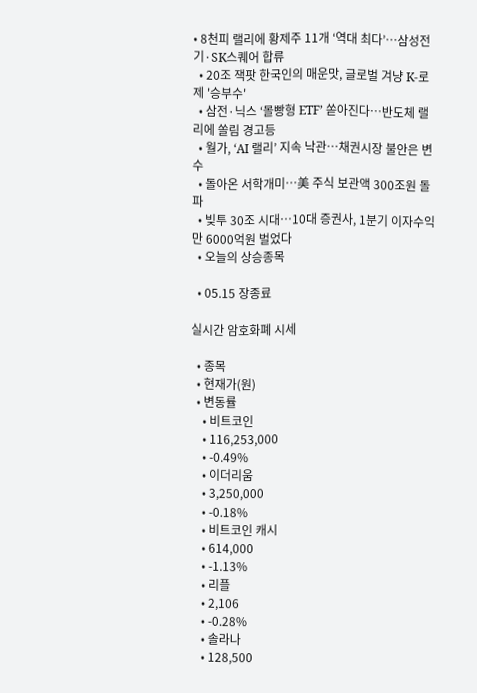• 8천피 랠리에 황제주 11개 ‘역대 최다’…삼성전기·SK스퀘어 합류
  • 20조 잭팟 한국인의 매운맛, 글로벌 겨냥 K-로제 '승부수'
  • 삼전·닉스 ‘몰빵형 ETF’ 쏟아진다…반도체 랠리에 쏠림 경고등
  • 월가, ‘AI 랠리’ 지속 낙관…채권시장 불안은 변수
  • 돌아온 서학개미…美 주식 보관액 300조원 돌파
  • 빚투 30조 시대…10대 증권사, 1분기 이자수익만 6000억원 벌었다
  • 오늘의 상승종목

  • 05.15 장종료

실시간 암호화폐 시세

  • 종목
  • 현재가(원)
  • 변동률
    • 비트코인
    • 116,253,000
    • -0.49%
    • 이더리움
    • 3,250,000
    • -0.18%
    • 비트코인 캐시
    • 614,000
    • -1.13%
    • 리플
    • 2,106
    • -0.28%
    • 솔라나
    • 128,500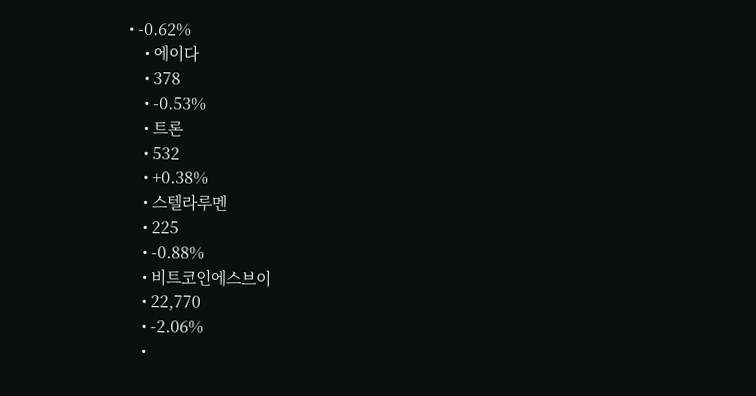• -0.62%
    • 에이다
    • 378
    • -0.53%
    • 트론
    • 532
    • +0.38%
    • 스텔라루멘
    • 225
    • -0.88%
    • 비트코인에스브이
    • 22,770
    • -2.06%
    •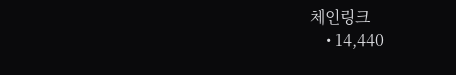체인링크
    • 14,440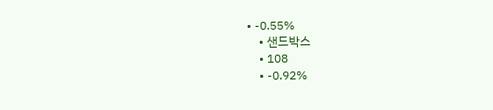• -0.55%
    • 샌드박스
    • 108
    • -0.92%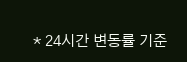* 24시간 변동률 기준